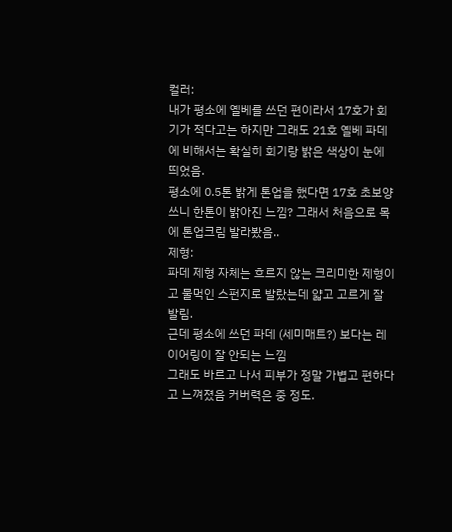컬러:
내가 평소에 옐베를 쓰던 편이라서 17호가 회기가 적다고는 하지만 그래도 21호 옐베 파데에 비해서는 확실히 회기랑 밝은 색상이 눈에 띄었음.
평소에 0.5톤 밝게 톤업을 했다면 17호 초보양 쓰니 한톤이 밝아진 느낌? 그래서 처음으로 목에 톤업크림 발라봤음..
제형:
파데 제형 자체는 흐르지 않는 크리미한 제형이고 물먹인 스펀지로 발랐는데 얇고 고르게 잘 발림.
근데 평소에 쓰던 파데 (세미매트?) 보다는 레이어링이 잘 안되는 느낌
그래도 바르고 나서 피부가 정말 가볍고 편하다고 느껴졌음 커버력은 중 정도.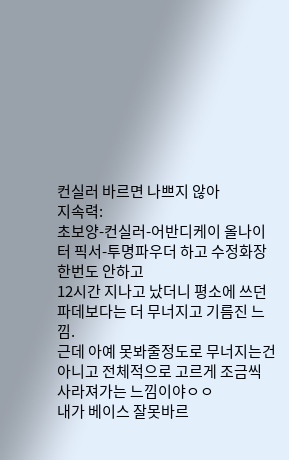컨실러 바르면 나쁘지 않아
지속력:
초보양-컨실러-어반디케이 올나이터 픽서-투명파우더 하고 수정화장 한번도 안하고
12시간 지나고 났더니 평소에 쓰던 파데보다는 더 무너지고 기름진 느낌.
근데 아예 못봐줄정도로 무너지는건 아니고 전체적으로 고르게 조금씩 사라져가는 느낌이야ㅇㅇ
내가 베이스 잘못바르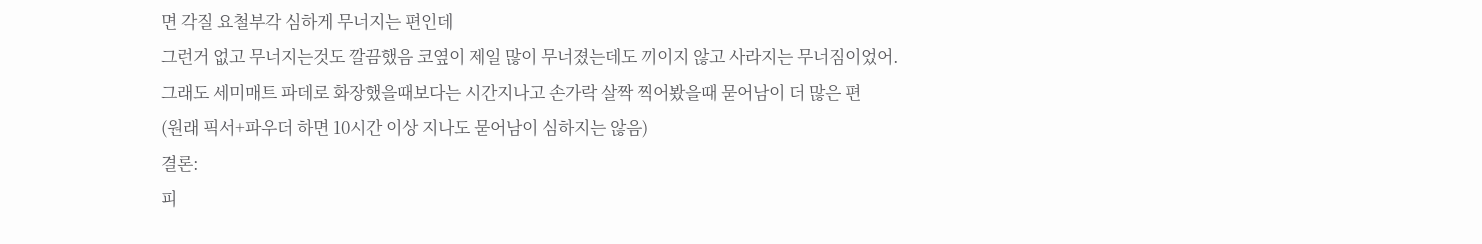면 각질 요철부각 심하게 무너지는 편인데
그런거 없고 무너지는것도 깔끔했음 코옆이 제일 많이 무너졌는데도 끼이지 않고 사라지는 무너짐이었어.
그래도 세미매트 파데로 화장했을때보다는 시간지나고 손가락 살짝 찍어봤을때 묻어남이 더 많은 편
(원래 픽서+파우더 하면 10시간 이상 지나도 묻어남이 심하지는 않음)
결론:
피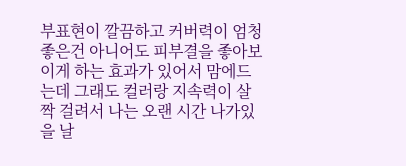부표현이 깔끔하고 커버력이 엄청 좋은건 아니어도 피부결을 좋아보이게 하는 효과가 있어서 맘에드는데 그래도 컬러랑 지속력이 살짝 걸려서 나는 오랜 시간 나가있을 날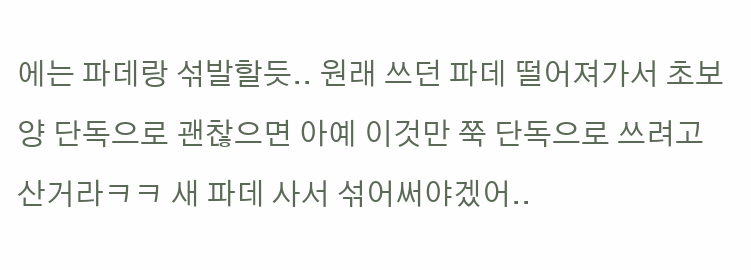에는 파데랑 섞발할듯.. 원래 쓰던 파데 떨어져가서 초보양 단독으로 괜찮으면 아예 이것만 쭉 단독으로 쓰려고 산거라ㅋㅋ 새 파데 사서 섞어써야겠어..